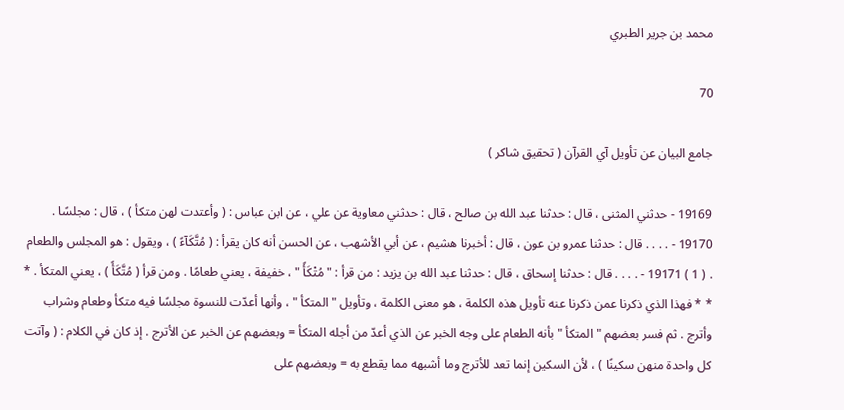محمد بن جرير الطبري

70

جامع البيان عن تأويل آي القرآن ( تحقيق شاكر )

19169 - حدثني المثنى ، قال : حدثنا عبد الله بن صالح ، قال : حدثني معاوية عن علي ، عن ابن عباس : ( وأعتدت لهن متكأ ) ، قال : مجلسًا . 19170 - . . . . قال : حدثنا عمرو بن عون ، قال : أخبرنا هشيم ، عن أبي الأشهب ، عن الحسن أنه كان يقرأ : ( مُتَّكَآءً ) ، ويقول : هو المجلس والطعام . ( 1 ) 19171 - . . . . قال : حدثنا إسحاق ، قال : حدثنا عبد الله بن يزيد : من قرأ : " مُتْكَأً " ، خفيفة ، يعني طعامًا . ومن قرأ ( مُتَّكَأً ) ، يعني المتكأ . * * * فهذا الذي ذكرنا عمن ذكرنا عنه تأويل هذه الكلمة ، هو معنى الكلمة ، وتأويل " المتكأ " ، وأنها أعدّت للنسوة مجلسًا فيه متكأ وطعام وشراب وأترج . ثم فسر بعضهم " المتكأ " بأنه الطعام على وجه الخبر عن الذي أعدّ من أجله المتكأ = وبعضهم عن الخبر عن الأترج . إذ كان في الكلام : ( وآتت كل واحدة منهن سكينًا ) ، لأن السكين إنما تعد للأترج وما أشبهه مما يقطع به = وبعضهم على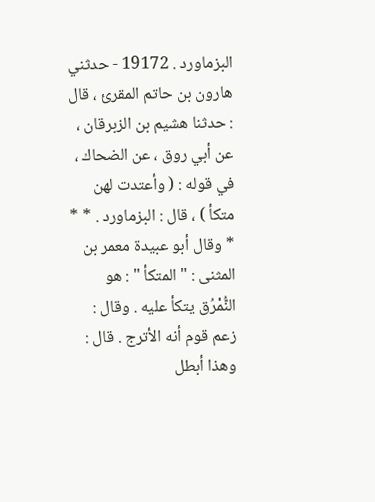البزماورد . 19172 - حدثني هارون بن حاتم المقرئ ، قال : حدثنا هشيم بن الزبرقان ، عن أبي روق ، عن الضحاك ، في قوله : ( وأعتدت لهن متكأ ) ، قال : البزماورد . * * * وقال أبو عبيدة معمر بن المثنى : " المتكأ " : هو النُّمْرُق يتكأ عليه . وقال : زعم قوم أنه الأترج . قال : وهذا أبطل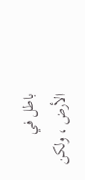باطل في الأرض ، ولكن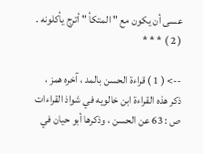عسى أن يكون مع " المتكأ " أترج يأكلونه . ( 2 ) * * *

--> ( 1 ) قراءة الحسن بالمد ، آخره همز ، ذكر هذه القراءة ابن خالويه في شواذ القراءات ص : 63 عن الحسن ، وذكرها أبو حيان في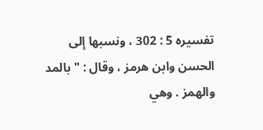تفسيره 5 : 302 ، ونسبها إلى الحسن وابن هرمز ، وقال : " بالمد والهمز . وهي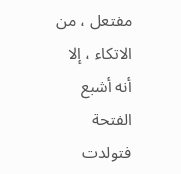مفتعل ، من الاتكاء ، إلا أنه أشبع الفتحة فتولدت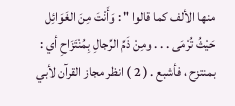منها الألف كما قالوا " : وَأَنْتَ مِنَ الغَوَائِل حَيْثُ تُرْمَى . . . ومِنْ ذَمِّ الرِّجالِ بِمُنْتَزَاحِ أي : بمنتزح ، فأشبع . ( 2 ) انظر مجاز القرآن لأبي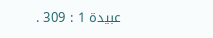عبيدة 1 : 309 .